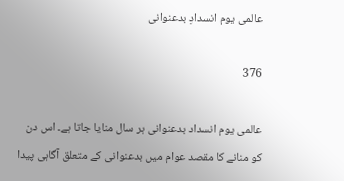عالمی یوم انسدادِ بدعنوانی

376

عالمی یوم انسداد بدعنوانی ہر سال منایا جاتا ہے۔ اس دن کو منانے کا مقصد عوام میں بدعنوانی کے متعلق آگاہی پیدا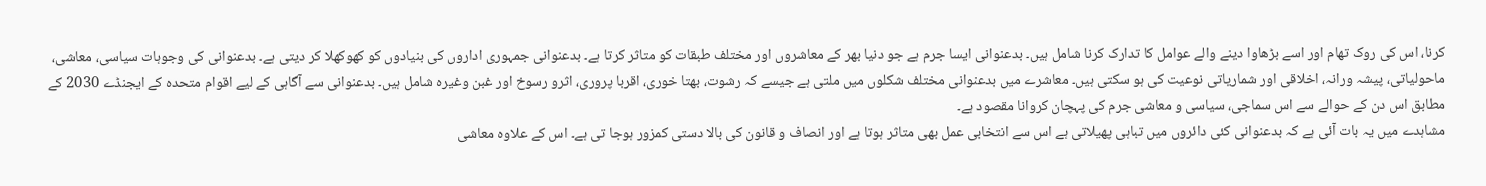کرنا، اس کی روک تھام اور اسے بڑھاوا دینے والے عوامل کا تدارک کرنا شامل ہیں۔ بدعنوانی ایسا جرم ہے جو دنیا بھر کے معاشروں اور مختلف طبقات کو متاثر کرتا ہے۔ بدعنوانی جمہوری اداروں کی بنیادوں کو کھوکھلا کر دیتی ہے۔ بدعنوانی کی وجوہات سیاسی، معاشی، ماحولیاتی، پیشہ ورانہ، اخلاقی اور شماریاتی نوعیت کی ہو سکتی ہیں۔ معاشرے میں بدعنوانی مختلف شکلوں میں ملتی ہے جیسے کہ رشوت، بھتا خوری، اقربا پروری، اثرو رسوخ اور غبن وغیرہ شامل ہیں۔ بدعنوانی سے آگاہی کے لیے اقوام متحدہ کے ایجنڈے 2030 کے مطابق اس دن کے حوالے سے اس سماجی، سیاسی و معاشی جرم کی پہچان کروانا مقصود ہے۔
مشاہدے میں یہ بات آئی ہے کہ بدعنوانی کئی دائروں میں تباہی پھیلاتی ہے اس سے انتخابی عمل بھی متاثر ہوتا ہے اور انصاف و قانون کی بالا دستی کمزور ہوجا تی ہے۔ اس کے علاوہ معاشی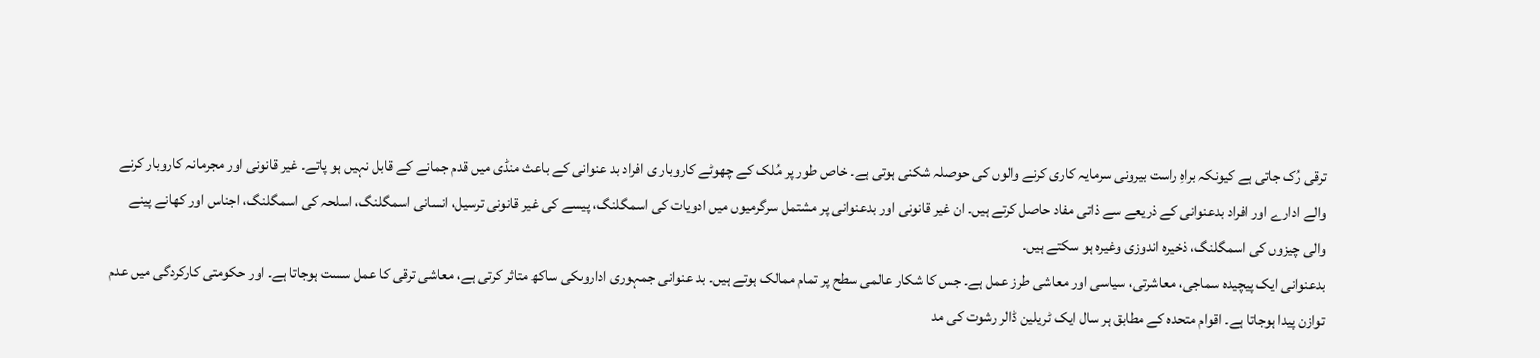ترقی رُک جاتی ہے کیونکہ براہِ راست بیرونی سرمایہ کاری کرنے والوں کی حوصلہ شکنی ہوتی ہے۔ خاص طور پر مُلک کے چھوٹے کاروبار ی افراد بد عنوانی کے باعث منڈی میں قدم جمانے کے قابل نہیں ہو پاتے۔ غیر قانونی اور مجرمانہ کاروبار کرنے والے ادارے اور افراد بدعنوانی کے ذریعے سے ذاتی مفاد حاصل کرتے ہیں۔ ان غیر قانونی اور بدعنوانی پر مشتمل سرگرمیوں میں ادویات کی اسمگلنگ، پیسے کی غیر قانونی ترسیل، انسانی اسمگلنگ، اسلحہ کی اسمگلنگ، اجناس اور کھانے پینے والی چیزوں کی اسمگلنگ، ذخیرہ اندوزی وغیرہ ہو سکتے ہیں۔
بدعنوانی ایک پیچیدہ سماجی، معاشرتی، سیاسی اور معاشی طرز عمل ہے۔ جس کا شکار عالمی سطح پر تمام ممالک ہوتے ہیں۔ بد عنوانی جمہوری اداروںکی ساکھ متاثر کرتی ہے، معاشی ترقی کا عمل سست ہوجاتا ہے۔ اور حکومتی کارکردگی میں عدم توازن پیدا ہوجاتا ہے۔ اقوام متحدہ کے مطابق ہر سال ایک ٹریلین ڈالر رشوت کی مد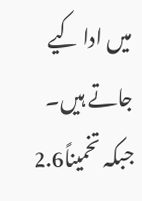میں ادا کیے جاتے ہیں۔ جبکہ تخمیناً2.6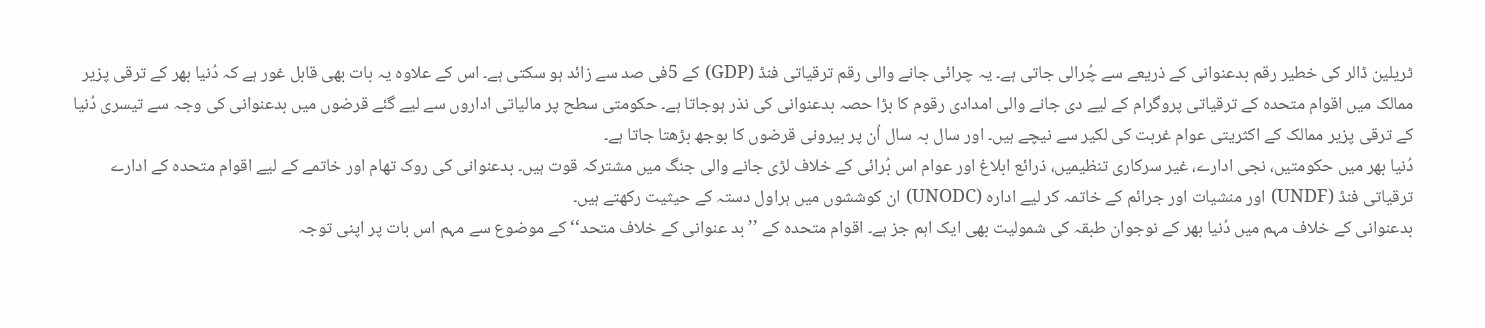ٹریلین ڈالر کی خطیر رقم بدعنوانی کے ذریعے سے چُرالی جاتی ہے۔ یہ چرائی جانے والی رقم ترقیاتی فنڈ (GDP) کے 5فی صد سے زائد ہو سکتی ہے۔ اس کے علاوہ یہ بات بھی قابل غور ہے کہ دُنیا بھر کے ترقی پزیر ممالک میں اقوام متحدہ کے ترقیاتی پروگرام کے لیے دی جانے والی امدادی رقوم کا بڑا حصہ بدعنوانی کی نذر ہوجاتا ہے۔ حکومتی سطح پر مالیاتی اداروں سے لیے گئے قرضوں میں بدعنوانی کی وجہ سے تیسری دُنیا کے ترقی پزیر ممالک کے اکثریتی عوام غربت کی لکیر سے نیچے ہیں۔ اور سال بہ سال اُن پر بیرونی قرضوں کا بوجھ بڑھتا جاتا ہے۔
دُنیا بھر میں حکومتیں، نجی ادارے، غیر سرکاری تنظیمیں، ذرائع ابلاغ اور عوام اس بُرائی کے خلاف لڑی جانے والی جنگ میں مشترکہ قوت ہیں۔ بدعنوانی کی روک تھام اور خاتمے کے لیے اقوام متحدہ کے ادارے ترقیاتی فنڈ (UNDF) اور منشیات اور جرائم کے خاتمہ کر لیے ادارہ (UNODC) ان کوششوں میں ہراول دستہ کے حیثیت رکھتے ہیں۔
بدعنوانی کے خلاف مہم میں دُنیا بھر کے نوجوان طبقہ کی شمولیت بھی ایک اہم جز ہے۔ اقوام متحدہ کے ’’ بد عنوانی کے خلاف متحد‘‘ کے موضوع سے مہم اس بات پر اپنی توجہ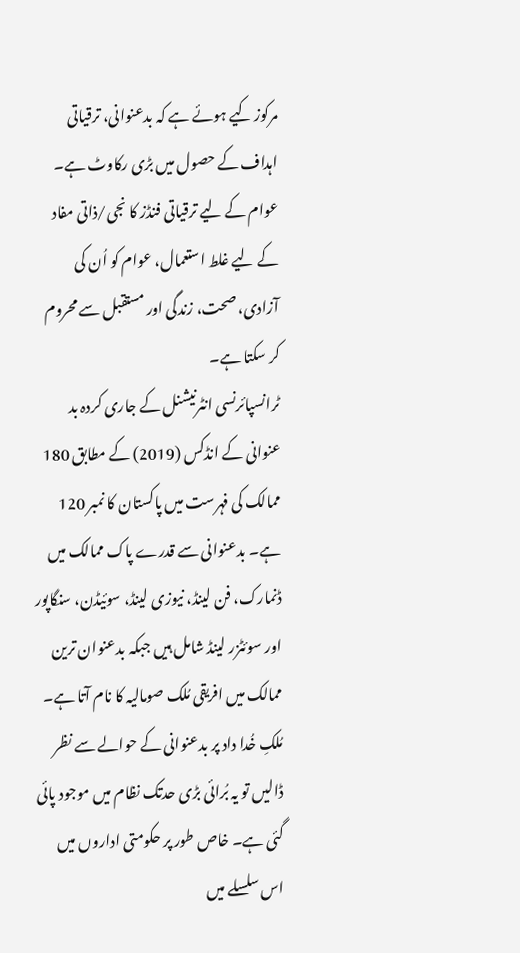مرکوز کیے ہوئے ہے کہ بدعنوانی، ترقیاتی اہداف کے حصول میں بڑی رکاوٹ ہے۔ عوام کے لیے ترقیاتی فنڈز کا نجی/ذاتی مفاد کے لیے غلط استعمال، عوام کو اُن کی آزادی، صحت، زندگی اور مستقبل سے محروم کر سکتا ہے۔
ٹرانسپائرنسی انٹرنیشنل کے جاری کردہ بد عنوانی کے انڈکس (2019) کے مطابق 180 ممالک کی فہرست میں پاکستان کا نمبر 120 ہے۔ بدعنوانی سے قدرے پاک ممالک میں ڈنمارک، فن لینڈ، نیوزی لینڈ، سوئیڈن، سنگاپور اور سوئٹزر لینڈ شامل ہیں جبکہ بدعنوان ترین ممالک میں افریقی مُلک صومالیہ کا نام آتا ہے۔
مُلکِ خُدا داد پر بدعنوانی کے حوالے سے نظر ڈالیں تو یہ بُرائی بڑی حدتک نظام میں موجود پائی گئی ہے۔ خاص طور پر حکومتی اداروں میں اس سلسلے میں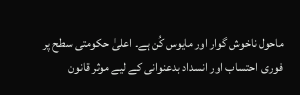ماحول ناخوش گوار اور مایوس کُن ہے۔ اعلیٰ حکومتی سطح پر فوری احتساب اور انسداد بدعنوانی کے لیے موثر قانون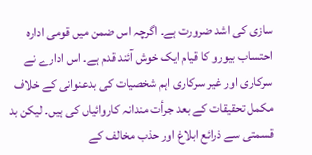سازی کی اشد ضرورت ہے۔ اگرچہ اس ضمن میں قومی ادارہ احتساب بیورو کا قیام ایک خوش آئند قدم ہے۔ اس ادارے نے سرکاری اور غیر سرکاری اہم شخصیات کی بدعنوانی کے خلاف مکمل تحقیقات کے بعد جرأت مندانہ کاروائیاں کی ہیں۔ لیکن بد قسمتی سے ذرائع ابلاغ اور حذب مخالف کے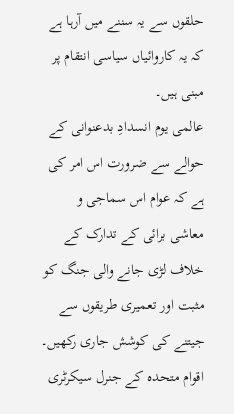حلقوں سے یہ سننے میں آرہا ہے کہ یہ کاروائیاں سیاسی انتقام پر مبنی ہیں۔
عالمی یوم انسدادِ بدعنوانی کے حوالے سے ضرورت اس امر کی ہے کہ عوام اس سماجی و معاشی برائی کے تدارک کے خلاف لڑی جانے والی جنگ کو مثبت اور تعمیری طریقوں سے جیتنے کی کوشش جاری رکھیں۔ اقوام متحدہ کے جنرل سیکرٹری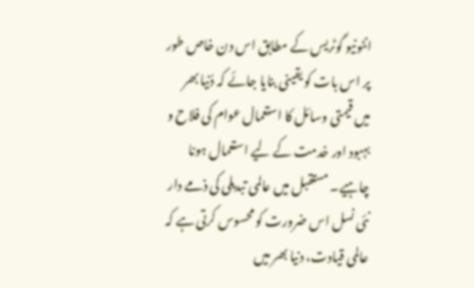انٹونیو گوٹریس کے مطابق اس دن خاص طور پر اس بات کو یقینی بنایا جائے کہ دُنیا بھر میں قیمتی وسائل کا استعمال عوام کی فلاح و بہبود اور خدمت کے لیے استعمال ہونا چاہیے۔ مستقبل میں عالمی تبدیلی کی ذمے دار نئی نسل اس ضرورت کو محسوس کرتی ہے کہ عالمی قیادت، دنیا بھر میں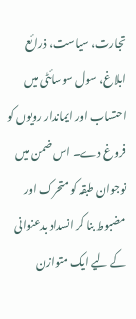تجارت، سیاست، ذرائع ابلاغ، سول سوسائٹی میں احتساب اور ایماندار رویوں کو فروغ دے۔ اس ضمن میں نوجوان طبقہ کو متحرک اور مضبوط بنا کر انسداد بدعنوانی کے لیے ایک متوازن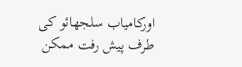اورکامیاب سلجھائو کی طرف پیش رفت ممکن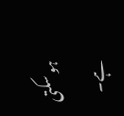ہو سکتی ہے۔